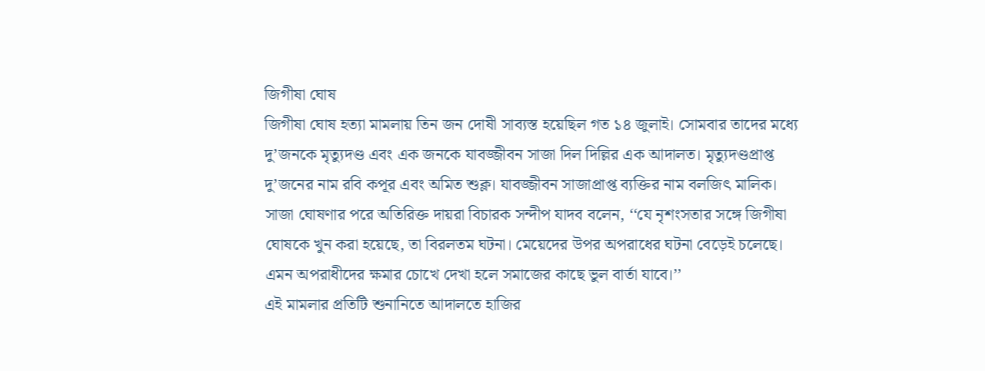জিগীষা ঘোষ
জিগীষা ঘোষ হত্যা মামলায় তিন জন দোষী সাব্যস্ত হয়েছিল গত ১৪ জুলাই। সোমবার তাদের মধ্যে দু’জনকে মৃত্যুদণ্ড এবং এক জনকে যাবজ্জীবন সাজা দিল দিল্লির এক আদালত। মৃত্যুদণ্ডপ্রাপ্ত দু’জনের নাম রবি কপূর এবং অমিত শুক্ল। যাবজ্জীবন সাজাপ্রাপ্ত ব্যক্তির নাম বলজিৎ মালিক। সাজা ঘোষণার পরে অতিরিক্ত দায়রা বিচারক সন্দীপ যাদব বলেন, ‘‘যে নৃশংসতার সঙ্গে জিগীষা ঘোষকে খুন করা হয়েছে, তা বিরলতম ঘটনা। মেয়েদের উপর অপরাধের ঘটনা বেড়েই চলেছে। এমন অপরাধীদের ক্ষমার চোখে দেখা হলে সমাজের কাছে ভুল বার্তা যাবে।’’
এই মামলার প্রতিটি শুনানিতে আদালতে হাজির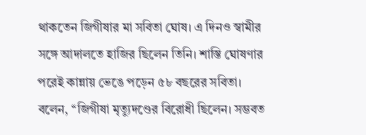থাকতেন জিগীষার মা সবিতা ঘোষ। এ দিনও স্বামীর সঙ্গে আদালতে হাজির ছিলেন তিনি। শাস্তি ঘোষণার পরেই কান্নায় ভেঙে পড়েন ৫৮ বছরের সবিতা। বলেন, ‘‘জিগীষা মৃত্যুদণ্ডের বিরোধী ছিলেন। সম্ভবত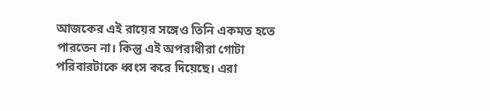আজকের এই রায়ের সঙ্গেও তিনি একমত হতে পারতেন না। কিন্তু এই অপরাধীরা গোটা পরিবারটাকে ধ্বংস করে দিয়েছে। এরা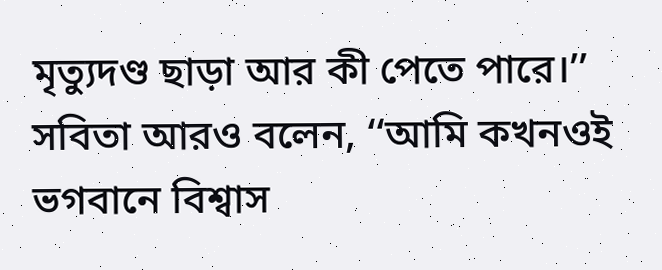মৃত্যুদণ্ড ছাড়া আর কী পেতে পারে।’’ সবিতা আরও বলেন, ‘‘আমি কখনওই ভগবানে বিশ্বাস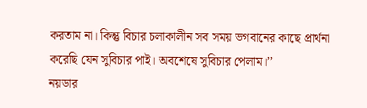করতাম না। কিন্তু বিচার চলাকালীন সব সময় ভগবানের কাছে প্রার্থনা করেছি যেন সুবিচার পাই। অবশেষে সুবিচার পেলাম।’’
নয়ডার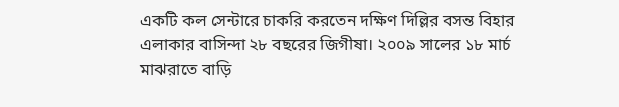একটি কল সেন্টারে চাকরি করতেন দক্ষিণ দিল্লির বসন্ত বিহার এলাকার বাসিন্দা ২৮ বছরের জিগীষা। ২০০৯ সালের ১৮ মার্চ মাঝরাতে বাড়ি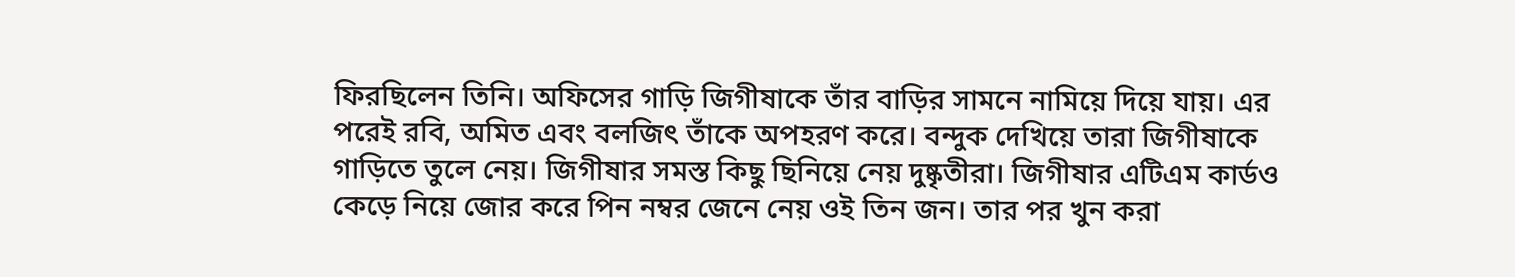ফিরছিলেন তিনি। অফিসের গাড়ি জিগীষাকে তাঁর বাড়ির সামনে নামিয়ে দিয়ে যায়। এর পরেই রবি, অমিত এবং বলজিৎ তাঁকে অপহরণ করে। বন্দুক দেখিয়ে তারা জিগীষাকে গাড়িতে তুলে নেয়। জিগীষার সমস্ত কিছু ছিনিয়ে নেয় দুষ্কৃতীরা। জিগীষার এটিএম কার্ডও কেড়ে নিয়ে জোর করে পিন নম্বর জেনে নেয় ওই তিন জন। তার পর খুন করা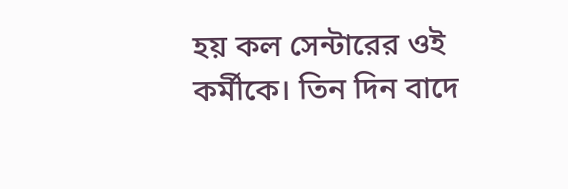হয় কল সেন্টারের ওই কর্মীকে। তিন দিন বাদে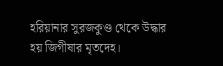হরিয়ানার সুরজকুণ্ড থেকে উদ্ধার হয় জিগীষার মৃতদেহ।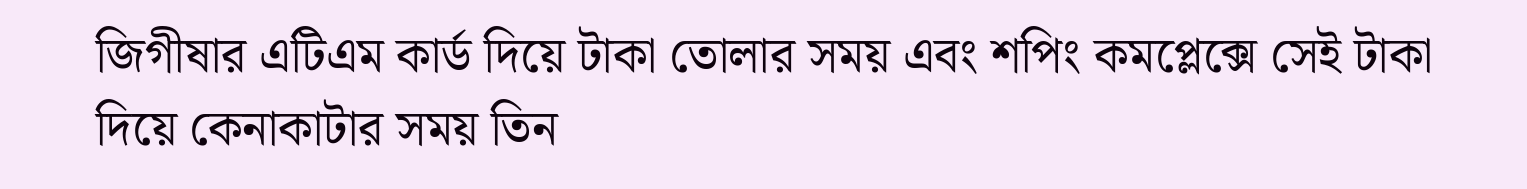জিগীষার এটিএম কার্ড দিয়ে টাকা তোলার সময় এবং শপিং কমপ্লেক্সে সেই টাকা দিয়ে কেনাকাটার সময় তিন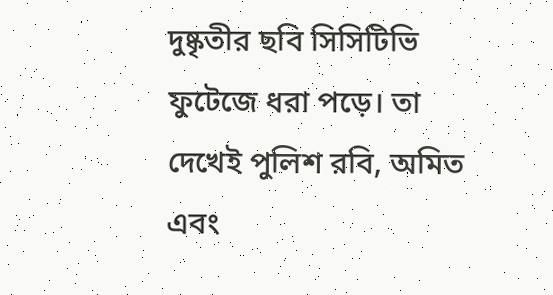দুষ্কৃতীর ছবি সিসিটিভি ফুটেজে ধরা পড়ে। তা দেখেই পুলিশ রবি, অমিত এবং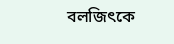বলজিৎকে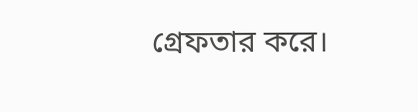গ্রেফতার করে।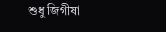শুধু জিগীষা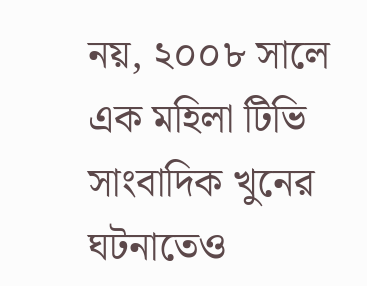নয়, ২০০৮ সালে এক মহিলা টিভি সাংবাদিক খুনের ঘটনাতেও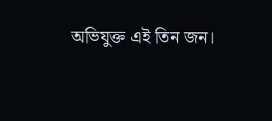অভিযুক্ত এই তিন জন।